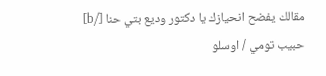مقالك يفضح انحيازك يا دكتور وديع بتي حنا [/b]
حبيب تومي / اوسلو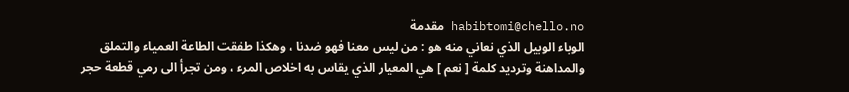habibtomi@chello.no مقدمة
الوباء الوبيل الذي نعاني منه هو : من ليس معنا فهو ضدنا ، وهكذا طفقت الطاعة العمياء والتملق والمداهنة وترديد كلمة [ نعم ] هي المعيار الذي يقاس به اخلاص المرء ، ومن تجرأ الى رمي قطعة حجر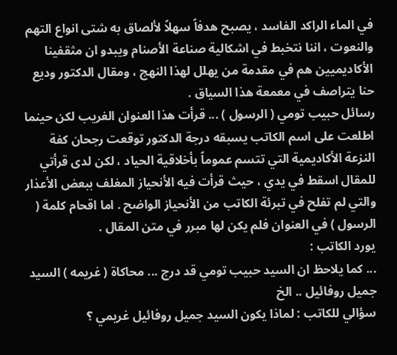في الماء الراكد الفاسد ، يصبح هدفاً سهلاً لألصاق به شتى انواع التهم والنعوت ، اننا نتخبط في اشكالية صناعة الأصنام ويبدو ان مثقفينا الأكاديميين هم في مقدمة من يهلل لهذا النهج ، ومقال الدكتور وديع حنا يتراصف في معمعة هذا السياق .
رسائل حبيب تومي ( الرسول ) ... قرأت هذا العنوان الغريب لكن حينما اطلعت على اسم الكاتب يسبقه درجة الدكتور توقعت رجحان كفة النزعة الأكاديمية التي تتسم عموماً بأخلاقية الحياد ، لكن لدى قرأتي للمقال اسقط في يدي ، حيث قرأت فيه الأنحياز المغلف ببعض الأعذار والتي لم تفلح في تبرئة الكاتب من الأنحياز الواضح . اما اقحام كلمة ( الرسول ) في العنوان فلم يكن لها مبرر في متن المقال .
يورد الكاتب :
... كما يلاحظ ان السيد حبيب تومي قد درج ... محاكاة ( غريمه ) السيد جميل روفائيل .. الخ
سؤالي للكاتب : لماذا يكون السيد جميل روفائيل غريمي ؟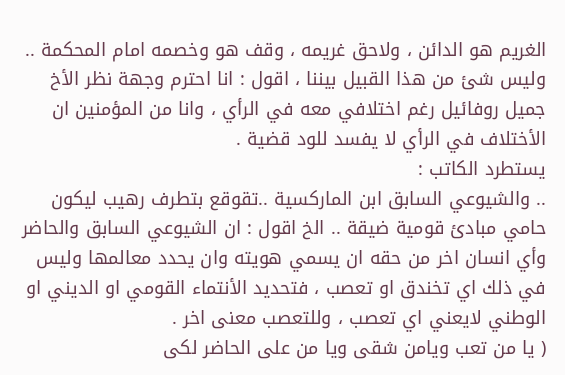الغريم هو الدائن ، ولاحق غريمه ، وقف هو وخصمه امام المحكمة .. وليس شئ من هذا القبيل بيننا ، اقول : انا احترم وجهة نظر الأخ جميل روفائيل رغم اختلافي معه في الرأي ، وانا من المؤمنين ان الأختلاف في الرأي لا يفسد للود قضية .
يستطرد الكاتب :
.. والشيوعي السابق ابن الماركسية ..تقوقع بتطرف رهيب ليكون حامي مبادئ قومية ضيقة .. الخ اقول : ان الشيوعي السابق والحاضر وأي انسان اخر من حقه ان يسمي هويته وان يحدد معالمها وليس في ذلك اي تخندق او تعصب ، فتحديد الأنتماء القومي او الديني او الوطني لايعني اي تعصب ، وللتعصب معنى اخر .
( يا من تعب ويامن شقى ويا من على الحاضر لكى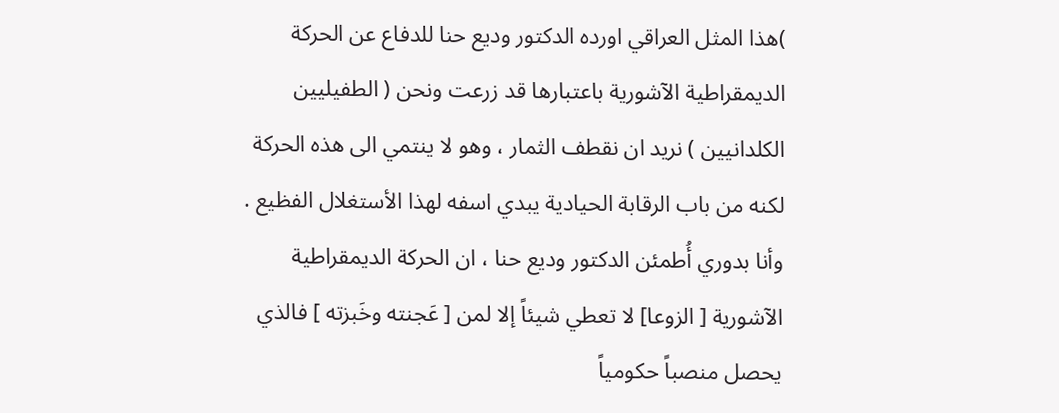)هذا المثل العراقي اورده الدكتور وديع حنا للدفاع عن الحركة الديمقراطية الآشورية باعتبارها قد زرعت ونحن ( الطفيليين الكلدانيين ) نريد ان نقطف الثمار ، وهو لا ينتمي الى هذه الحركة لكنه من باب الرقابة الحيادية يبدي اسفه لهذا الأستغلال الفظيع .
وأنا بدوري أُطمئن الدكتور وديع حنا ، ان الحركة الديمقراطية الآشورية [ الزوعا] لا تعطي شيئاً إلا لمن [ عَجنته وخَبزته ] فالذي يحصل منصباً حكومياً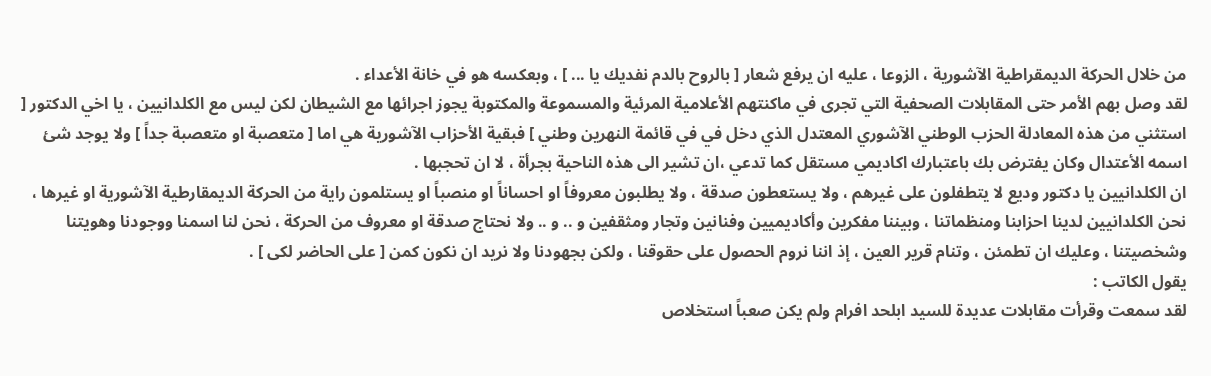من خلال الحركة الديمقراطية الآشورية ، الزوعا ، عليه ان يرفع شعار [ بالروح بالدم نفديك يا ... ] ، وبعكسه هو في خانة الأعداء .
لقد وصل بهم الأمر حتى المقابلات الصحفية التي تجرى في ماكنتهم الأعلامية المرئية والمسموعة والمكتوبة يجوز اجرائها مع الشيطان لكن ليس مع الكلدانيين ، يا اخي الدكتور [ استثني من هذه المعادلة الحزب الوطني الآشوري المعتدل الذي دخل في في قائمة النهرين وطني ] فبقية الأحزاب الآشورية هي اما [ متعصبة او متعصبة جداً ] ولا يوجد شئ اسمه الأعتدال وكان يفترض بك باعتبارك اكاديمي مستقل كما تدعي ،ان تشير الى هذه الناحية بجرأة ، لا ان تحجبها .
ان الكلدانيين يا دكتور وديع لا يتطفلون على غيرهم ، ولا يستعطون صدقة ، ولا يطلبون معروفاً او احساناً او منصباً او يستلمون راية من الحركة الديمقارطية الآشورية او غيرها ، نحن الكلدانيين لدينا احزابنا ومنظماتنا ، وبيننا مفكرين وأكاديميين وفنانين وتجار ومثقفين و .. و .. ولا نحتاج صدقة او معروف من الحركة ، نحن لنا اسمنا ووجودنا وهويتنا وشخصيتنا ، وعليك ان تطمئن ، وتنام قرير العين ، إذ اننا نروم الحصول على حقوقنا ، ولكن بجهودنا ولا نريد ان نكون كمن [ على الحاضر لكى ] .
يقول الكاتب :
لقد سمعت وقرأت مقابلات عديدة للسيد ابلحد افرام ولم يكن صعباً استخلاص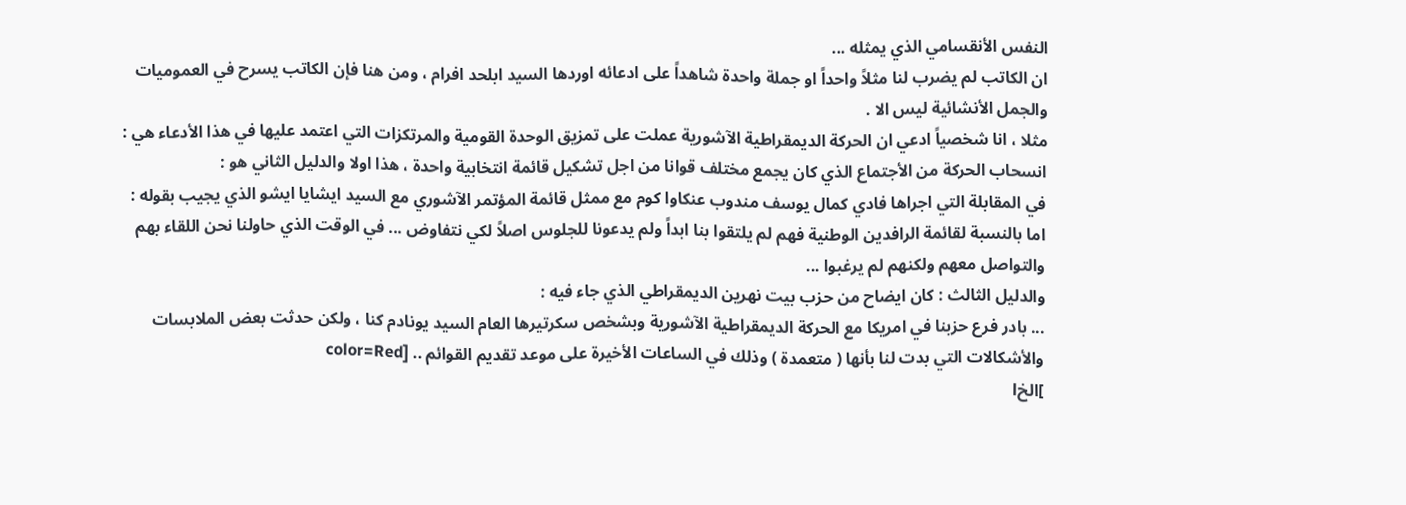النفس الأنقسامي الذي يمثله ...
ان الكاتب لم يضرب لنا مثلاً واحداً او جملة واحدة شاهداً على ادعائه اوردها السيد ابلحد افرام ، ومن هنا فإن الكاتب يسرح في العموميات والجمل الأنشائية ليس الا .
مثلا ، انا شخصياً ادعي ان الحركة الديمقراطية الآشورية عملت على تمزيق الوحدة القومية والمرتكزات التي اعتمد عليها في هذا الأدعاء هي : انسحاب الحركة من الأجتماع الذي كان يجمع مختلف قوانا من اجل تشكيل قائمة انتخابية واحدة ، هذا اولا والدليل الثاني هو :
في المقابلة التي اجراها فادي كمال يوسف مندوب عنكاوا كوم مع ممثل قائمة المؤتمر الآشوري مع السيد ايشايا ايشو الذي يجيب بقوله :
اما بالنسبة لقائمة الرافدين الوطنية فهم لم يلتقوا بنا ابداً ولم يدعونا للجلوس اصلاً لكي نتفاوض ... في الوقت الذي حاولنا نحن اللقاء بهم والتواصل معهم ولكنهم لم يرغبوا ...
والدليل الثالث : كان ايضاح من حزب بيت نهرين الديمقراطي الذي جاء فيه :
... بادر فرع حزبنا في امريكا مع الحركة الديمقراطية الآشورية وبشخص سكرتيرها العام السيد يونادم كنا ، ولكن حدثت بعض الملابسات والأشكالات التي بدت لنا بأنها ( متعمدة ) وذلك في الساعات الأخيرة على موعد تقديم القوائم .. [color=Red
]الخl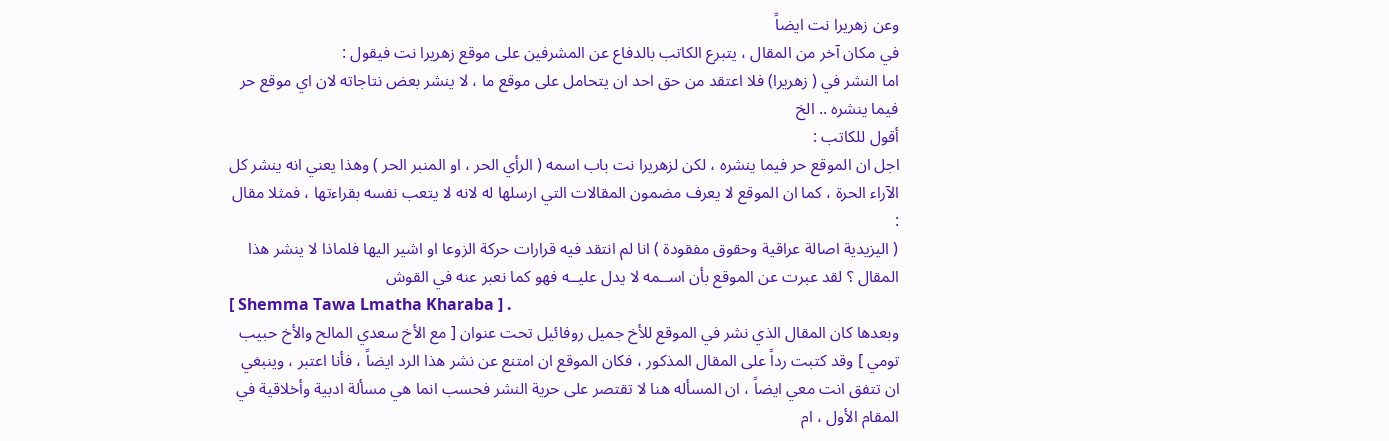وعن زهريرا نت ايضاً
في مكان آخر من المقال ، يتبرع الكاتب بالدفاع عن المشرفين على موقع زهريرا نت فيقول :
اما النشر في ( زهريرا) فلا اعتقد من حق احد ان يتحامل على موقع ما ، لا ينشر بعض نتاجاته لان اي موقع حر فيما ينشره .. الخ
أقول للكاتب :
اجل ان الموقع حر فيما ينشره ، لكن لزهريرا نت باب اسمه ( الرأي الحر ، او المنبر الحر ) وهذا يعني انه ينشر كل الآراء الحرة ، كما ان الموقع لا يعرف مضمون المقالات التي ارسلها له لانه لا يتعب نفسه بقراءتها ، فمثلا مقال :
( اليزيدية اصالة عراقية وحقوق مفقودة ) انا لم انتقد فيه قرارات حركة الزوعا او اشير اليها فلماذا لا ينشر هذا المقال ؟ لقد عبرت عن الموقع بأن اســمه لا يدل عليــه فهو كما نعبر عنه في القوش
[ Shemma Tawa Lmatha Kharaba ] .
وبعدها كان المقال الذي نشر في الموقع للأخ جميل روفائيل تحت عنوان [ مع الأخ سعدي المالح والأخ حبيب تومي ] وقد كتبت رداً على المقال المذكور ، فكان الموقع ان امتنع عن نشر هذا الرد ايضاً ، فأنا اعتبر ، وينبغي ان تتفق انت معي ايضاً ، ان المسأله هنا لا تقتصر على حرية النشر فحسب انما هي مسألة ادبية وأخلاقية في المقام الأول ، ام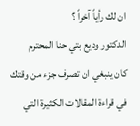ان لك رأياً آخراً ؟
الدكتور وديع بتي حنا المحترم
كان ينبغي ان تصرف جزء من وقتك في قراءة المقالات الكثيرة التي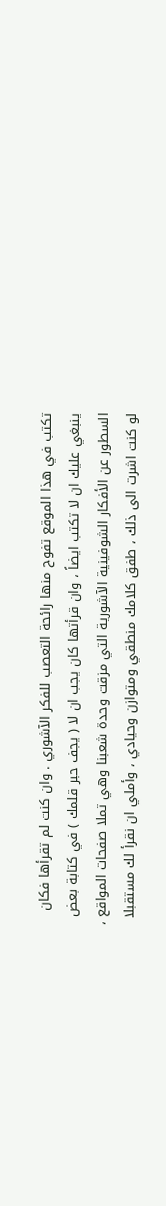تكتب في هذا الموقع تفوح منها رائحة التعصب للفكر الآشوري . وان كنت لم تقرأها فكان ينبغي عليك ان لا تكتب ايضاً ، وان قرأتها كان يجب ان لا ( يجف حبر قلمك ) في كتابة بعض السطور عن الأفكار الشوفينية الآشورية التي مزقت وحدة شعبنا وهي تملا صفحات المواقع ، لو كنت اشرت الى ذلك ، طفق كلامك منطقي ومتوازن وحيادي ، وأملي ان نقرأ لك مستقبلا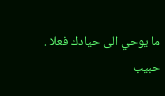ما يوحي الى حيادك فعلا .
حبيب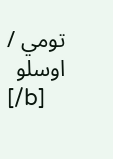تومي / اوسلو
[/b]